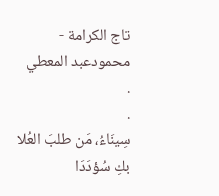تاج الكرامة - محمودعبد المعطي
.
.
سِينَاءُ، مَن طلبَ العُلا بكِ سُؤدَدَا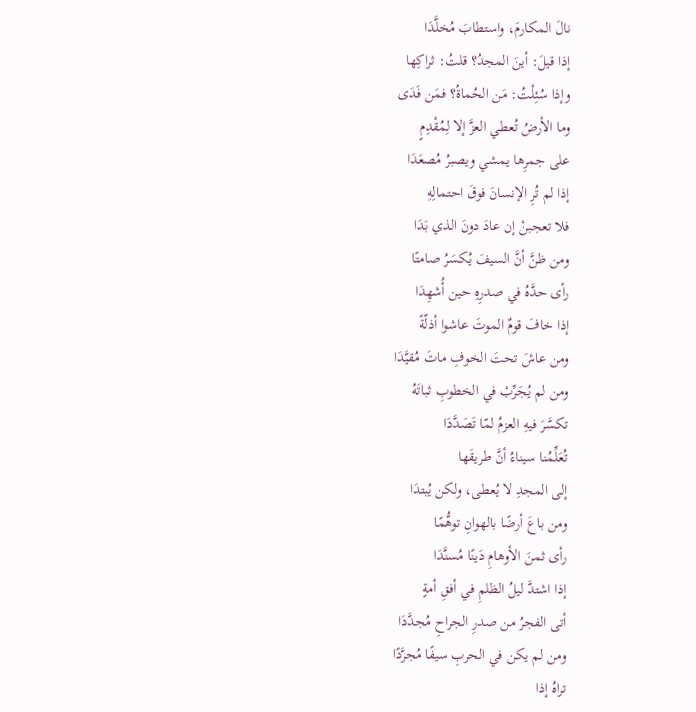نالَ المكارمَ، واستطابَ مُخلَّدَا
إذا قيلَ: أينَ المجدُ؟ قلتُ: ثراكِها
وإذا سُئِلْتُ: مَن الحُماةُ؟ فمَن فَدَى
وما الأرضُ تُعطي العزَّ إلا لِمُقْدِمٍ
على جمرِها يمشي ويصبرُ مُصعَدَا
إذا لم تُرِ الإنسانَ فوقَ احتمالِهِ
فلا تعجبنْ إن عادَ دونَ الذي بَدَا
ومن ظنَّ أنَّ السيفَ يُكسَرُ صامتًا
رأى حدَّهُ في صدرِهِ حين أُشهِدَا
إذا خافَ قومٌ الموتَ عاشوا أذلّةً
ومن عاشَ تحتَ الخوفِ ماتَ مُقيَّدَا
ومن لم يُجَرِّبْ في الخطوبِ ثباتَهُ
تكسَّرَ فيهِ العزمُ لمّا تَصَدَّدَا
تُعَلِّمُنا سيناءُ أنَّ طريقَها
إلى المجدِ لا يُعطى، ولكن يُبتدَا
ومن باعَ أرضًا بالهوانِ توهُّمًا
رأى ثمنَ الأوهامِ دَينًا مُسنَّدَا
إذا اشتدَّ ليلُ الظلمِ في أفقِ أمةٍ
أتى الفجرُ من صدرِ الجراحِ مُجدَّدَا
ومن لم يكن في الحربِ سيفًا مُجرَّدًا
تراهُ إذا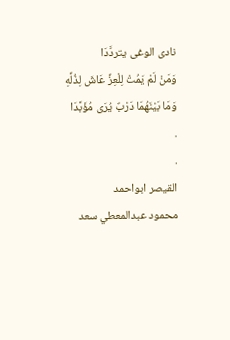نادى الوغى يتردَّدَا
وَمَنْ لَمْ يَمُتْ لِلْعِزِّ عَاشَ لِذُلِّهِ
وَمَا بَيْنَهُمَا دَرْبٌ يُرَى مُؤَبَّدَا
.
.
القيصر ابواحمد
محمود عبدالمعطي سعد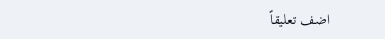اضف تعليقاً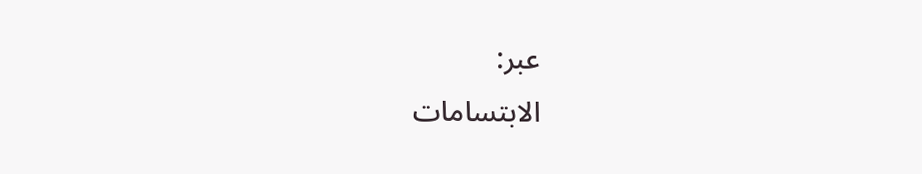عبر:
الابتسامات